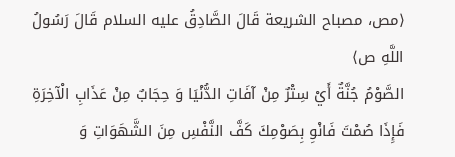⟨مص، مصباح الشريعة قَالَ الصَّادِقُ عليه السلام قَالَ رَسُولُ اللَّهِ ص⟩
الصَّوْمُ جُنَّةٌ أَيْ سِتْرٌ مِنْ آفَاتِ الدُّنْيَا وَ حِجَابٌ مِنْ عَذَابِ الْآخِرَةِ فَإِذَا صُمْتَ فَانْوِ بِصَوْمِكَ كَفَّ النَّفْسِ مِنَ الشَّهَوَاتِ وَ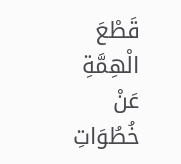قَطْعَ الْهِمَّةِ عَنْ خُطُوَاتِ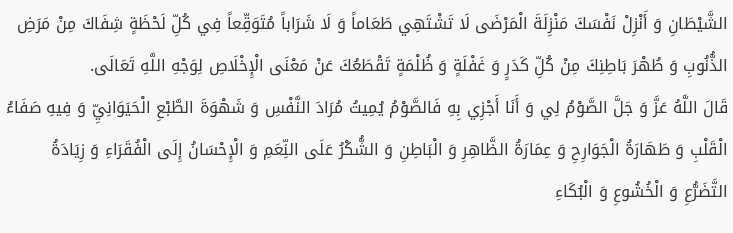الشَّيْطَانِ وَ أَنْزِلْ نَفْسَكَ مَنْزِلَةَ الْمَرْضَى لَا تَشْتَهِي طَعَاماً وَ لَا شَرَاباً مُتَوَقِّعاً فِي كُلِّ لَحْظَةٍ شِفَاكَ مِنْ مَرَضِ الذُّنُوبِ وَ طُهْرَ بَاطِنِكَ مِنْ كُلِّ كَدَرٍ وَ غَفْلَةٍ وَ ظُلْمَةٍ تَقْطَعُكَ عَنْ مَعْنَى الْإِخْلَاصِ لِوَجْهِ اللَّهِ تَعَالَى.
قَالَ اللَّهُ عَزَّ وَ جَلَّ الصَّوْمُ لِي وَ أَنَا أَجْزِي بِهِ فَالصَّوْمُ يُمِيتُ مُرَادَ النَّفْسِ وَ شَهْوَةَ الطَّبْعِ الْحَيَوَانِيِّ وَ فِيهِ صَفَاءُ الْقَلْبِ وَ طَهَارَةُ الْجَوَارِحِ وَ عِمَارَةُ الظَّاهِرِ وَ الْبَاطِنِ وَ الشُّكْرُ عَلَى النِّعَمِ وَ الْإِحْسَانُ إِلَى الْفُقَرَاءِ وَ زِيَادَةُ التَّضَرُّعِ وَ الْخُشُوعِ وَ الْبُكَاءِ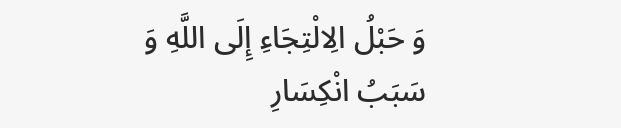وَ حَبْلُ الِالْتِجَاءِ إِلَى اللَّهِ وَ سَبَبُ انْكِسَارِ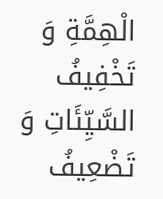الْهِمَّةِ وَ تَخْفِيفُ السَّيِّئَاتِ وَ تَضْعِيفُ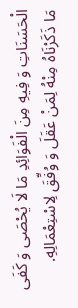الْحَسَنَاتِ وَ فِيهِ مِنَ الْفَوَائِدِ مَا لَا يُحْصَى وَ كَفَى مَا ذَكَرْنَاهُ مِنْهُ لِمَنْ عَقَلَ وَ وُفِّقَ لِاسْتِعْمَالِهِ.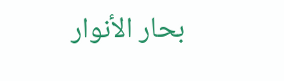بحار الأنوار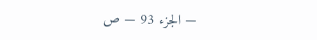— الجزء 93 — ص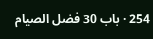254 · باب 30 فضل الصيام